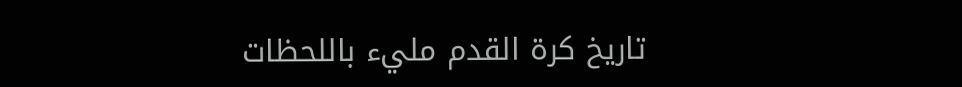تاريخ كرة القدم مليء باللحظات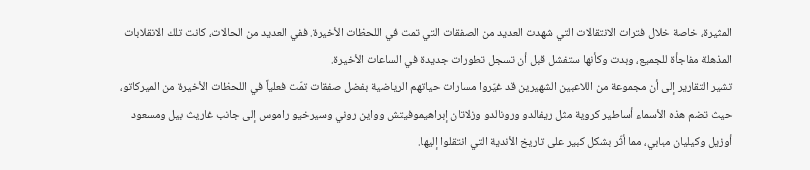المثيرة، خاصة خلال فترات الانتقالات التي شهدت العديد من الصفقات التي تمت في اللحظات الأخيرة. ففي العديد من الحالات، كانت تلك الانقلابات المذهلة مفاجأة للجميع، وبدت وكأنها ستفشل قبل أن تسجل تطورات جديدة في الساعات الأخيرة.
تشير التقارير إلى أن مجموعة من اللاعبين الشهيرين قد غيّروا مسارات حياتهم الرياضية بفضل صفقات تمّت فعلياً في اللحظات الأخيرة من الميركاتو، حيث تضم هذه الأسماء أساطير كروية مثل ريفالدو ورونالدو وزلاتان إبراهيموفيتش وواين روني وسيرخيو راموس إلى جانب غاريث بيل ومسعود أوزيل وكيليان مبابي، مما أثّر بشكل كبير على تاريخ الأندية التي انتقلوا إليها.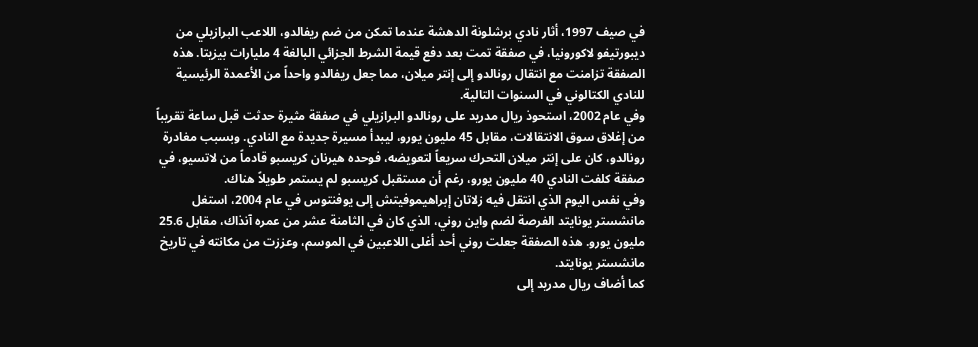في صيف 1997، أثار نادي برشلونة الدهشة عندما تمكن من ضم ريفالدو، اللاعب البرازيلي من ديبورتيفو لاكورونيا، في صفقة تمت بعد دفع قيمة الشرط الجزائي البالغة 4 مليارات بيزيتا. هذه الصفقة تزامنت مع انتقال رونالدو إلى إنتر ميلان، مما جعل ريفالدو واحداً من الأعمدة الرئيسية للنادي الكتالوني في السنوات التالية.
وفي عام 2002، استحوذ ريال مدريد على رونالدو البرازيلي في صفقة مثيرة حدثت قبل ساعة تقريباً من إغلاق سوق الانتقالات، مقابل 45 مليون يورو، ليبدأ مسيرة جديدة مع النادي. وبسبب مغادرة رونالدو، كان على إنتر ميلان التحرك سريعاً لتعويضه، فوحده هيرنان كريسبو قادماً من لاتسيو، في صفقة كلفت النادي 40 مليون يورو، رغم أن مستقبل كريسبو لم يستمر طويلاً هناك.
وفي نفس اليوم الذي انتقل فيه زلاتان إبراهيموفيتش إلى يوفنتوس في عام 2004، استغل مانشستر يونايتد الفرصة لضم واين روني، الذي كان في الثامنة عشر من عمره آنذاك، مقابل 25.6 مليون يورو. هذه الصفقة جعلت روني أحد أغلى اللاعبين في الموسم، وعززت من مكانته في تاريخ مانشستر يونايتد.
كما أضاف ريال مدريد إلى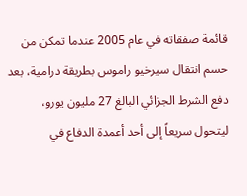قائمة صفقاته في عام 2005 عندما تمكن من حسم انتقال سيرخيو راموس بطريقة درامية، بعد دفع الشرط الجزائي البالغ 27 مليون يورو، ليتحول سريعاً إلى أحد أعمدة الدفاع في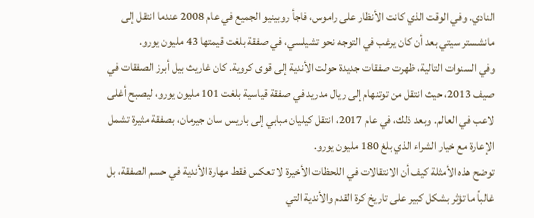النادي. وفي الوقت الذي كانت الأنظار على راموس، فاجأ روبينيو الجميع في عام 2008 عندما انتقل إلى مانشستر سيتي بعد أن كان يرغب في التوجه نحو تشيلسي، في صفقة بلغت قيمتها 43 مليون يورو.
وفي السنوات التالية، ظهرت صفقات جديدة حولت الأندية إلى قوى كروية. كان غاريث بيل أبرز الصفقات في صيف 2013، حيث انتقل من توتنهام إلى ريال مدريد في صفقة قياسية بلغت 101 مليون يورو، ليصبح أغلى لاعب في العالم. وبعد ذلك، في عام 2017، انتقل كيليان مبابي إلى باريس سان جيرمان، بصفقة مثيرة تشمل الإعارة مع خيار الشراء الذي بلغ 180 مليون يورو.
توضح هذه الأمثلة كيف أن الانتقالات في اللحظات الأخيرة لا تعكس فقط مهارة الأندية في حسم الصفقة، بل غالباً ما تؤثر بشكل كبير على تاريخ كرة القدم والأندية التي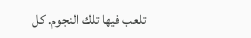تلعب فيها تلك النجوم. كل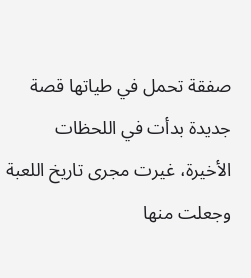صفقة تحمل في طياتها قصة جديدة بدأت في اللحظات الأخيرة، غيرت مجرى تاريخ اللعبة وجعلت منها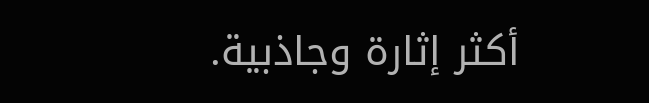أكثر إثارة وجاذبية.